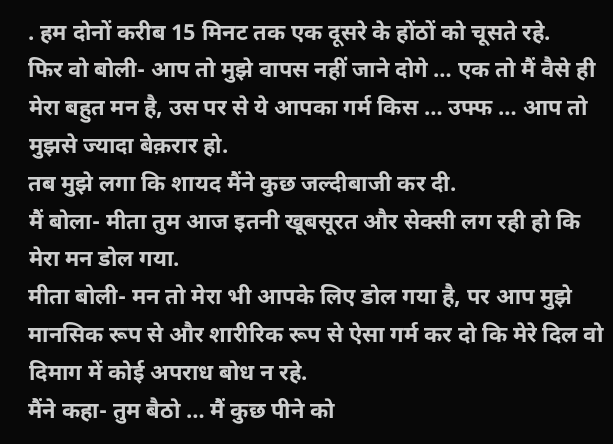. हम दोनों करीब 15 मिनट तक एक दूसरे के होंठों को चूसते रहे.
फिर वो बोली- आप तो मुझे वापस नहीं जाने दोगे … एक तो मैं वैसे ही मेरा बहुत मन है, उस पर से ये आपका गर्म किस … उफ्फ … आप तो मुझसे ज्यादा बेक़रार हो.
तब मुझे लगा कि शायद मैंने कुछ जल्दीबाजी कर दी.
मैं बोला- मीता तुम आज इतनी खूबसूरत और सेक्सी लग रही हो कि मेरा मन डोल गया.
मीता बोली- मन तो मेरा भी आपके लिए डोल गया है, पर आप मुझे मानसिक रूप से और शारीरिक रूप से ऐसा गर्म कर दो कि मेरे दिल वो दिमाग में कोई अपराध बोध न रहे.
मैंने कहा- तुम बैठो … मैं कुछ पीने को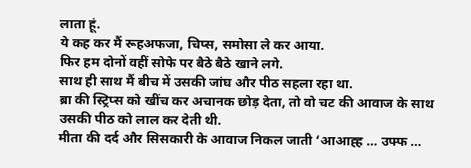लाता हूं.
ये कह कर मैं रूहअफजा, चिप्स, समोसा ले कर आया.
फिर हम दोनों वहीं सोफे पर बैठे बैठे खाने लगे.
साथ ही साथ मैं बीच में उसकी जांघ और पीठ सहला रहा था.
ब्रा की स्ट्रिप्स को खींच कर अचानक छोड़ देता, तो वो चट की आवाज के साथ उसकी पीठ को लाल कर देती थी.
मीता की दर्द और सिसकारी के आवाज निकल जाती ‘आआह्ह … उफ्फ …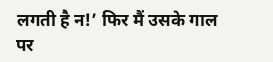लगती है न!’ फिर मैं उसके गाल पर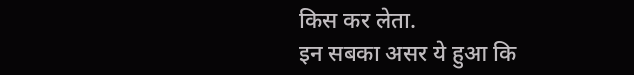किस कर लेता.
इन सबका असर ये हुआ कि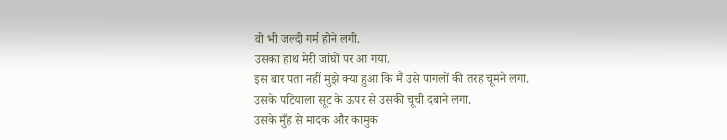वो भी जल्दी गर्म होने लगी.
उसका हाथ मेरी जांघों पर आ गया.
इस बार पता नहीं मुझे क्या हुआ कि मैं उसे पागलों की तरह चूमने लगा.
उसके पटियाला सूट के ऊपर से उसकी चूची दबाने लगा.
उसके मुँह से मादक और कामुक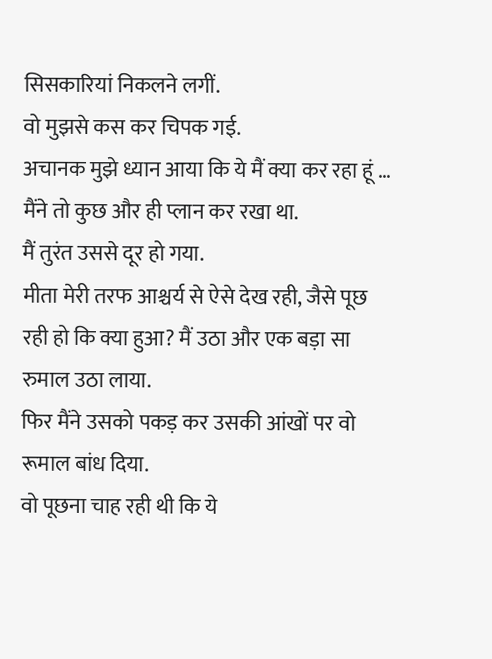सिसकारियां निकलने लगीं.
वो मुझसे कस कर चिपक गई.
अचानक मुझे ध्यान आया कि ये मैं क्या कर रहा हूं … मैंने तो कुछ और ही प्लान कर रखा था.
मैं तुरंत उससे दूर हो गया.
मीता मेरी तरफ आश्चर्य से ऐसे देख रही, जैसे पूछ रही हो कि क्या हुआ? मैं उठा और एक बड़ा सा रुमाल उठा लाया.
फिर मैंने उसको पकड़ कर उसकी आंखों पर वो रूमाल बांध दिया.
वो पूछना चाह रही थी कि ये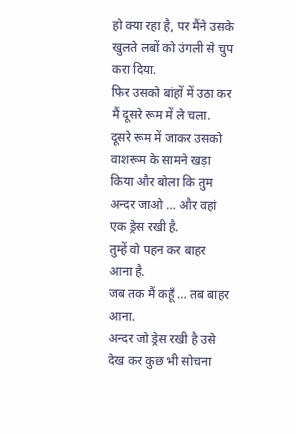हो क्या रहा है, पर मैंने उसके खुलते लबों को उंगली से चुप करा दिया.
फिर उसको बांहों में उठा कर मैं दूसरे रूम में ले चला.
दूसरे रूम में जाकर उसको वाशरूम के सामने खड़ा किया और बोला कि तुम अन्दर जाओ … और वहां एक ड्रेस रखी है.
तुम्हें वो पहन कर बाहर आना है.
जब तक मैं कहूँ … तब बाहर आना.
अन्दर जो ड्रेस रखी है उसे देख कर कुछ भी सोचना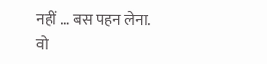नहीं … बस पहन लेना.
वो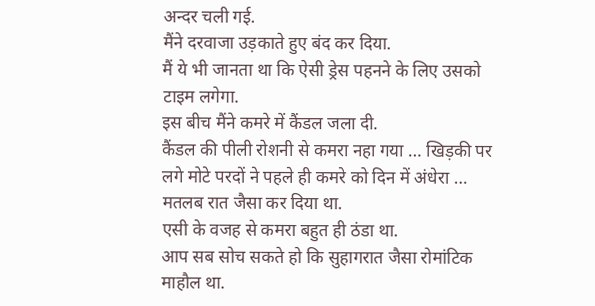अन्दर चली गई.
मैंने दरवाजा उड़काते हुए बंद कर दिया.
मैं ये भी जानता था कि ऐसी ड्रेस पहनने के लिए उसको टाइम लगेगा.
इस बीच मैंने कमरे में कैंडल जला दी.
कैंडल की पीली रोशनी से कमरा नहा गया … खिड़की पर लगे मोटे परदों ने पहले ही कमरे को दिन में अंधेरा … मतलब रात जैसा कर दिया था.
एसी के वजह से कमरा बहुत ही ठंडा था.
आप सब सोच सकते हो कि सुहागरात जैसा रोमांटिक माहौल था.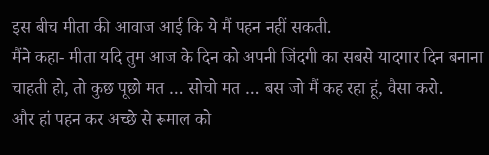इस बीच मीता की आवाज आई कि ये मैं पहन नहीं सकती.
मैंने कहा- मीता यदि तुम आज के दिन को अपनी जिंदगी का सबसे यादगार दिन बनाना चाहती हो, तो कुछ पूछो मत … सोचो मत … बस जो मैं कह रहा हूं, वैसा करो.
और हां पहन कर अच्छे से रूमाल को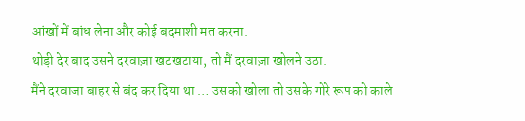आंखों में बांध लेना और कोई बदमाशी मत करना.
थोड़ी देर बाद उसने दरवाज़ा खटखटाया, तो मैं दरवाज़ा खोलने उठा.
मैंने दरवाजा बाहर से बंद कर दिया था … उसको खोला तो उसके गोरे रूप को काले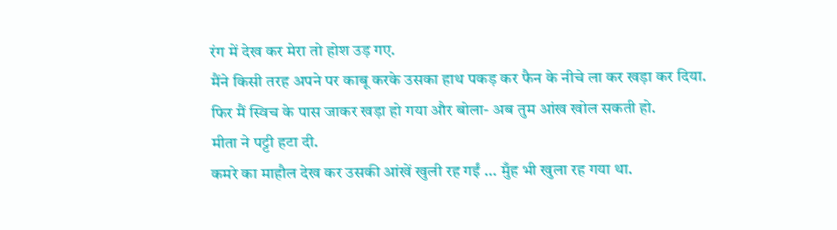रंग में देख कर मेरा तो होश उड़ गए.
मैंने किसी तरह अपने पर काबू करके उसका हाथ पकड़ कर फैन के नीचे ला कर खड़ा कर दिया.
फिर मैं स्विच के पास जाकर खड़ा हो गया और बोला- अब तुम आंख खोल सकती हो.
मीता ने पट्टी हटा दी.
कमरे का माहौल देख कर उसकी आंखें खुली रह गईं … मुँह भी खुला रह गया था.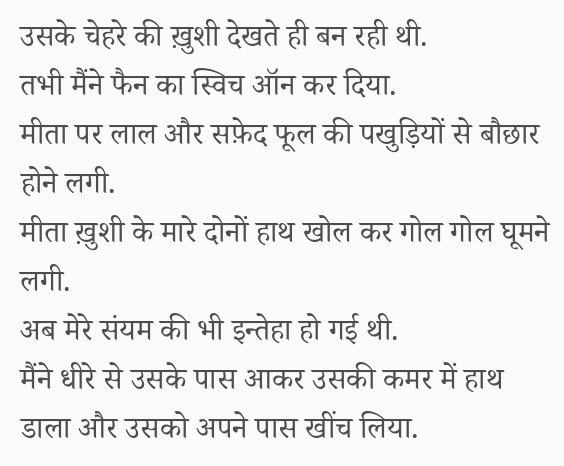उसके चेहरे की ख़ुशी देखते ही बन रही थी.
तभी मैंने फैन का स्विच ऑन कर दिया.
मीता पर लाल और सफ़ेद फूल की पखुड़ियों से बौछार होने लगी.
मीता ख़ुशी के मारे दोनों हाथ खोल कर गोल गोल घूमने लगी.
अब मेरे संयम की भी इन्तेहा हो गई थी.
मैंने धीरे से उसके पास आकर उसकी कमर में हाथ डाला और उसको अपने पास खींच लिया.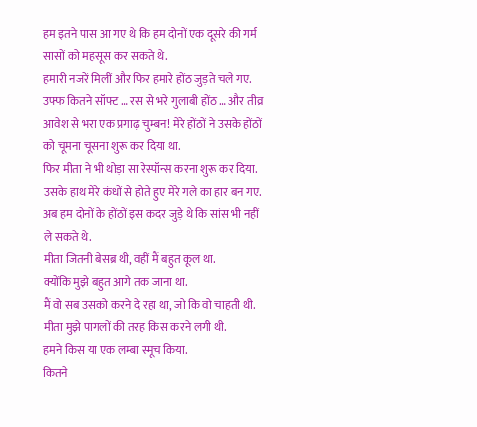हम इतने पास आ गए थे कि हम दोनों एक दूसरे की गर्म सासों को महसूस कर सकते थे.
हमारी नजरें मिलीं और फिर हमारे होंठ जुड़ते चले गए.
उफ्फ कितने सॉफ्ट … रस से भरे गुलाबी होंठ … और तीव्र आवेश से भरा एक प्रगाढ़ चुम्बन! मेरे होंठों ने उसके होंठों को चूमना चूसना शुरू कर दिया था.
फिर मीता ने भी थोड़ा सा रेस्पॉन्स करना शुरू कर दिया.
उसके हाथ मेरे कंधों से होते हुए मेरे गले का हार बन गए.
अब हम दोनों के होंठों इस कदर जुड़े थे कि सांस भी नहीं ले सकते थे.
मीता जितनी बेसब्र थी, वहीं मैं बहुत कूल था.
क्योंकि मुझे बहुत आगे तक जाना था.
मैं वो सब उसको करने दे रहा था, जो कि वो चाहती थी.
मीता मुझे पागलों की तरह किस करने लगी थी.
हमने किस या एक लम्बा स्मूच किया.
कितने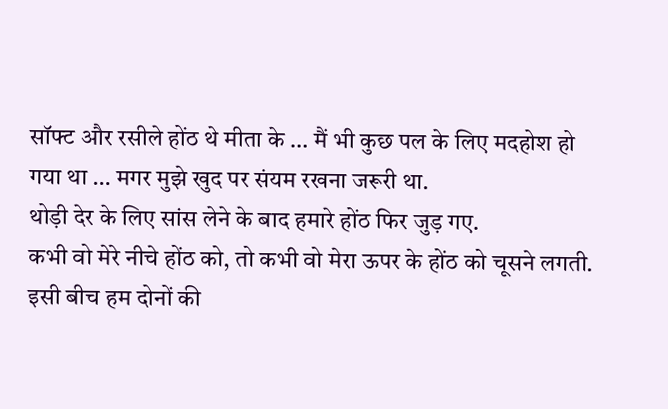सॉफ्ट और रसीले होंठ थे मीता के … मैं भी कुछ पल के लिए मदहोश हो गया था … मगर मुझे खुद पर संयम रखना जरूरी था.
थोड़ी देर के लिए सांस लेने के बाद हमारे होंठ फिर जुड़ गए.
कभी वो मेरे नीचे होंठ को, तो कभी वो मेरा ऊपर के होंठ को चूसने लगती.
इसी बीच हम दोनों की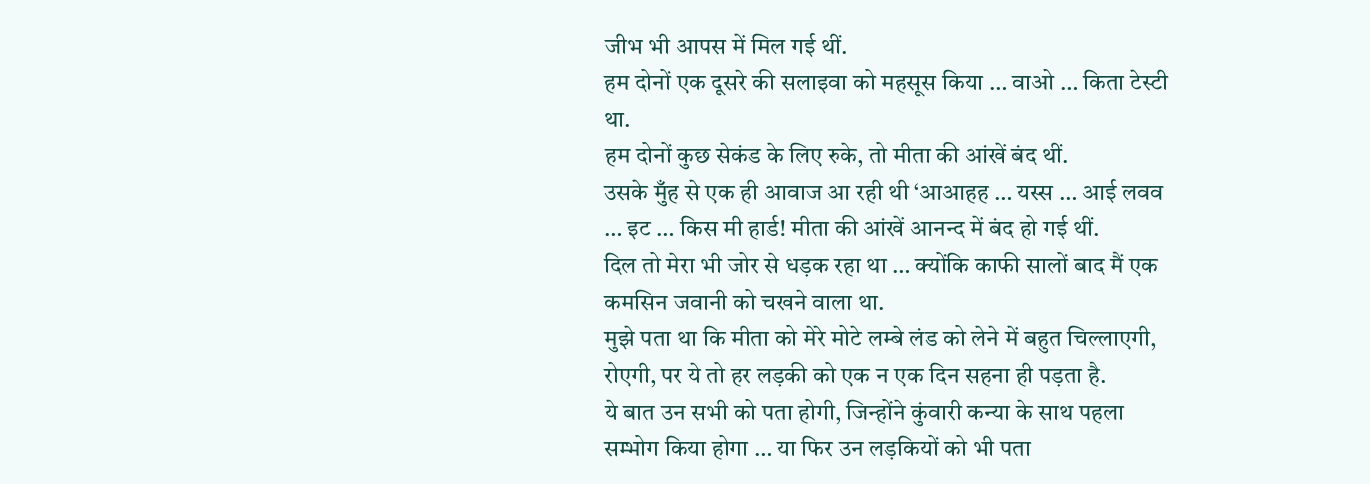जीभ भी आपस में मिल गई थीं.
हम दोनों एक दूसरे की सलाइवा को महसूस किया … वाओ … किता टेस्टी था.
हम दोनों कुछ सेकंड के लिए रुके, तो मीता की आंखें बंद थीं.
उसके मुँह से एक ही आवाज आ रही थी ‘आआहह … यस्स … आई लवव … इट … किस मी हार्ड! मीता की आंखें आनन्द में बंद हो गई थीं.
दिल तो मेरा भी जोर से धड़क रहा था … क्योंकि काफी सालों बाद मैं एक कमसिन जवानी को चखने वाला था.
मुझे पता था कि मीता को मेरे मोटे लम्बे लंड को लेने में बहुत चिल्लाएगी, रोएगी, पर ये तो हर लड़की को एक न एक दिन सहना ही पड़ता है.
ये बात उन सभी को पता होगी, जिन्होंने कुंवारी कन्या के साथ पहला सम्भोग किया होगा … या फिर उन लड़कियों को भी पता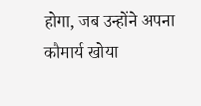होगा, जब उन्होंने अपना कौमार्य खोया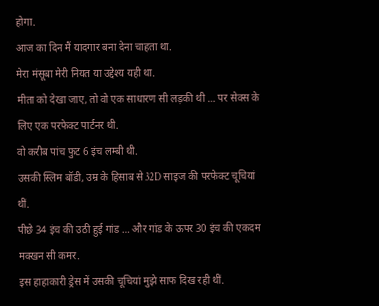होगा.
आज का दिन मैं यादगार बना देना चाहता था.
मेरा मंसूबा मेरी नियत या उद्देश्य यही था.
मीता को देखा जाए, तो वो एक साधारण सी लड़की थी … पर सेक्स के लिए एक परफेक्ट पार्टनर थी.
वो करीब पांच फुट 6 इंच लम्बी थी.
उसकी स्लिम बॉडी, उम्र के हिसाब से 32D साइज की परफेक्ट चूचियां थीं.
पीछे 34 इंच की उठी हुई गांड … और गांड के ऊपर 30 इंच की एकदम मक्खन सी कमर.
इस हाहाकारी ड्रेस में उसकी चूचियां मुझे साफ दिख रही थीं.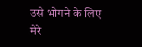उसे भोगने के लिए मेरे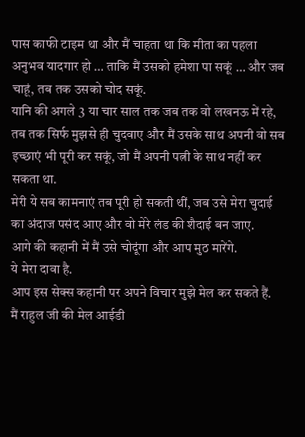पास काफी टाइम था और मैं चाहता था कि मीता का पहला अनुभव यादगार हो … ताकि मैं उसको हमेशा पा सकूं … और जब चाहूं, तब तक उसको चोद सकूं.
यानि की अगले 3 या चार साल तक जब तक वो लखनऊ में रहे, तब तक सिर्फ मुझसे ही चुदवाए और मैं उसके साथ अपनी वो सब इच्छाएं भी पूरी कर सकूं, जो मैं अपनी पत्नी के साथ नहीं कर सकता था.
मेरी ये सब कामनाएं तब पूरी हो सकती थीं, जब उसे मेरा चुदाई का अंदाज पसंद आए और वो मेरे लंड की शैदाई बन जाए.
आगे की कहानी में मैं उसे चोदूंगा और आप मुठ मारेंगे.
ये मेरा दावा है.
आप इस सेक्स कहानी पर अपने विचार मुझे मेल कर सकते हैं.
मैं राहुल जी की मेल आईडी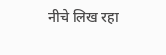नीचे लिख रहा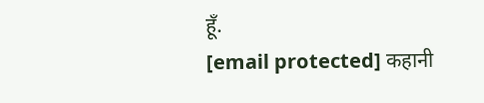हूँ.
[email protected] कहानी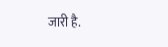जारी है.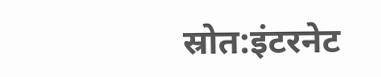स्रोत:इंटरनेट